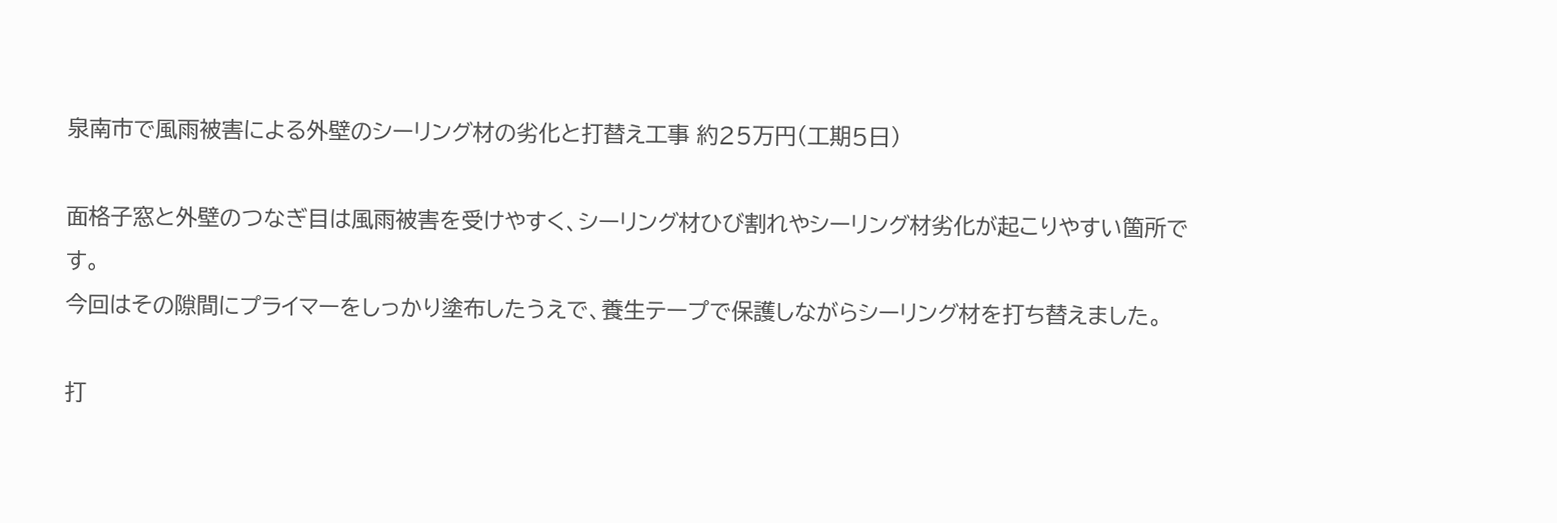泉南市で風雨被害による外壁のシーリング材の劣化と打替え工事 約25万円(工期5日)

面格子窓と外壁のつなぎ目は風雨被害を受けやすく、シーリング材ひび割れやシーリング材劣化が起こりやすい箇所です。
今回はその隙間にプライマーをしっかり塗布したうえで、養生テープで保護しながらシーリング材を打ち替えました。

打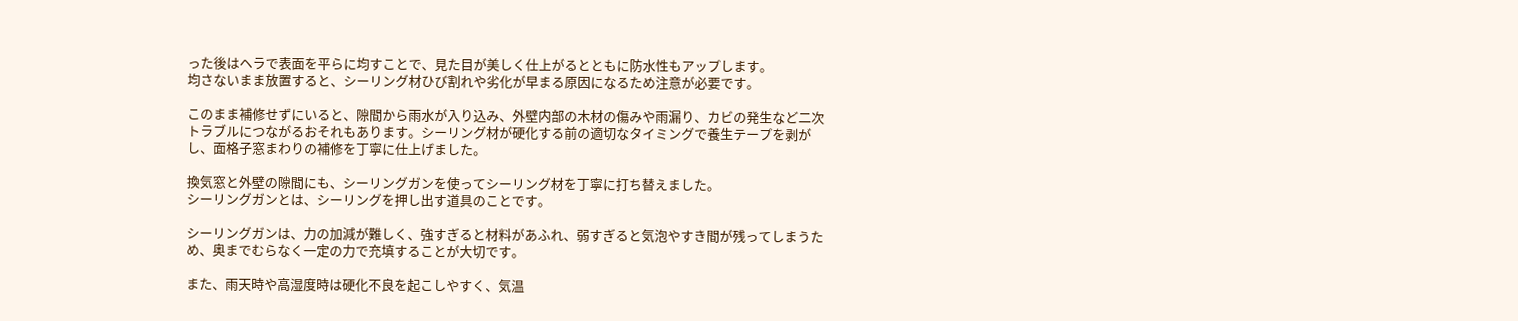った後はヘラで表面を平らに均すことで、見た目が美しく仕上がるとともに防水性もアップします。
均さないまま放置すると、シーリング材ひび割れや劣化が早まる原因になるため注意が必要です。

このまま補修せずにいると、隙間から雨水が入り込み、外壁内部の木材の傷みや雨漏り、カビの発生など二次トラブルにつながるおそれもあります。シーリング材が硬化する前の適切なタイミングで養生テープを剥がし、面格子窓まわりの補修を丁寧に仕上げました。

換気窓と外壁の隙間にも、シーリングガンを使ってシーリング材を丁寧に打ち替えました。
シーリングガンとは、シーリングを押し出す道具のことです。

シーリングガンは、力の加減が難しく、強すぎると材料があふれ、弱すぎると気泡やすき間が残ってしまうため、奥までむらなく一定の力で充填することが大切です。

また、雨天時や高湿度時は硬化不良を起こしやすく、気温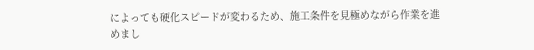によっても硬化スピードが変わるため、施工条件を見極めながら作業を進めまし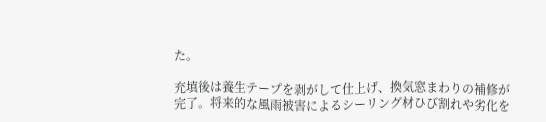た。

充填後は養生テープを剥がして仕上げ、換気窓まわりの補修が完了。将来的な風雨被害によるシーリング材ひび割れや劣化を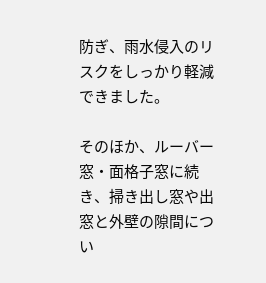防ぎ、雨水侵入のリスクをしっかり軽減できました。

そのほか、ルーバー窓・面格子窓に続き、掃き出し窓や出窓と外壁の隙間につい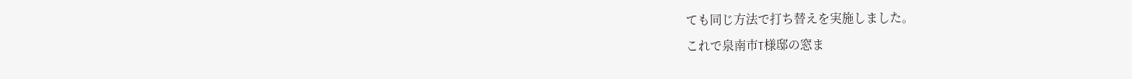ても同じ方法で打ち替えを実施しました。
これで泉南市T様邸の窓ま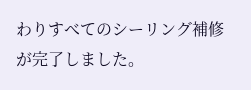わりすべてのシーリング補修が完了しました。